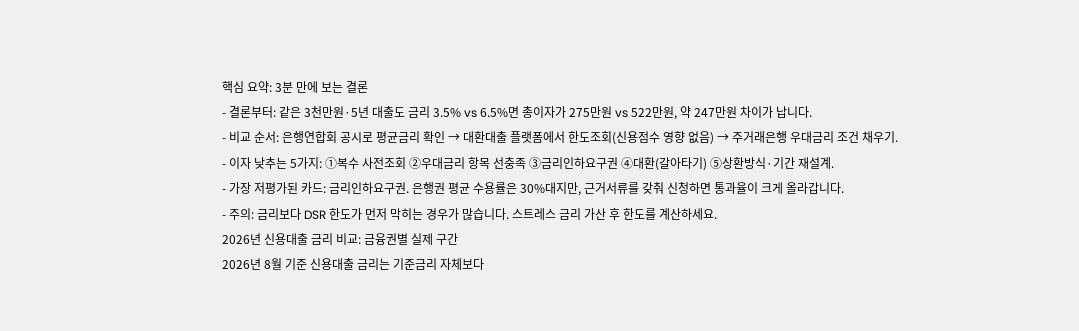핵심 요약: 3분 만에 보는 결론
- 결론부터: 같은 3천만원·5년 대출도 금리 3.5% vs 6.5%면 총이자가 275만원 vs 522만원, 약 247만원 차이가 납니다.
- 비교 순서: 은행연합회 공시로 평균금리 확인 → 대환대출 플랫폼에서 한도조회(신용점수 영향 없음) → 주거래은행 우대금리 조건 채우기.
- 이자 낮추는 5가지: ①복수 사전조회 ②우대금리 항목 선충족 ③금리인하요구권 ④대환(갈아타기) ⑤상환방식·기간 재설계.
- 가장 저평가된 카드: 금리인하요구권. 은행권 평균 수용률은 30%대지만, 근거서류를 갖춰 신청하면 통과율이 크게 올라갑니다.
- 주의: 금리보다 DSR 한도가 먼저 막히는 경우가 많습니다. 스트레스 금리 가산 후 한도를 계산하세요.
2026년 신용대출 금리 비교: 금융권별 실제 구간
2026년 8월 기준 신용대출 금리는 기준금리 자체보다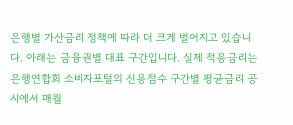은행별 가산금리 정책에 따라 더 크게 벌어지고 있습니다. 아래는 금융권별 대표 구간입니다. 실제 적용금리는 은행연합회 소비자포털의 신용점수 구간별 평균금리 공시에서 매월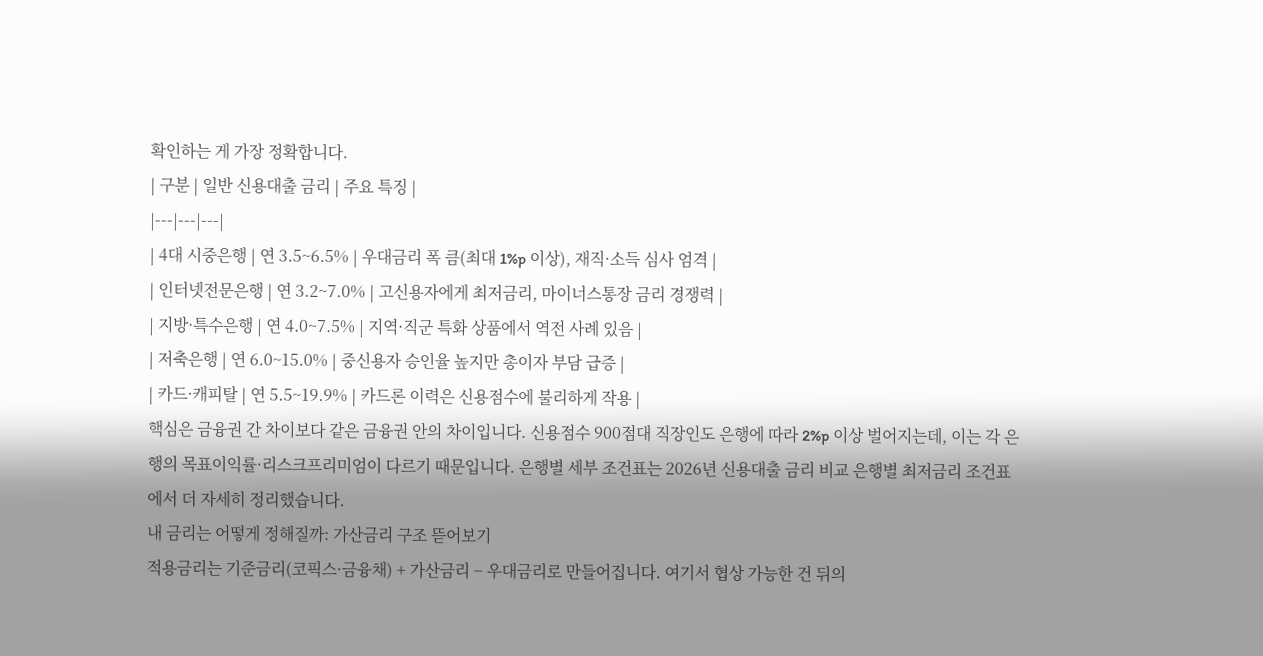확인하는 게 가장 정확합니다.
| 구분 | 일반 신용대출 금리 | 주요 특징 |
|---|---|---|
| 4대 시중은행 | 연 3.5~6.5% | 우대금리 폭 큼(최대 1%p 이상), 재직·소득 심사 엄격 |
| 인터넷전문은행 | 연 3.2~7.0% | 고신용자에게 최저금리, 마이너스통장 금리 경쟁력 |
| 지방·특수은행 | 연 4.0~7.5% | 지역·직군 특화 상품에서 역전 사례 있음 |
| 저축은행 | 연 6.0~15.0% | 중신용자 승인율 높지만 총이자 부담 급증 |
| 카드·캐피탈 | 연 5.5~19.9% | 카드론 이력은 신용점수에 불리하게 작용 |
핵심은 금융권 간 차이보다 같은 금융권 안의 차이입니다. 신용점수 900점대 직장인도 은행에 따라 2%p 이상 벌어지는데, 이는 각 은행의 목표이익률·리스크프리미엄이 다르기 때문입니다. 은행별 세부 조건표는 2026년 신용대출 금리 비교 은행별 최저금리 조건표에서 더 자세히 정리했습니다.
내 금리는 어떻게 정해질까: 가산금리 구조 뜯어보기
적용금리는 기준금리(코픽스·금융채) + 가산금리 − 우대금리로 만들어집니다. 여기서 협상 가능한 건 뒤의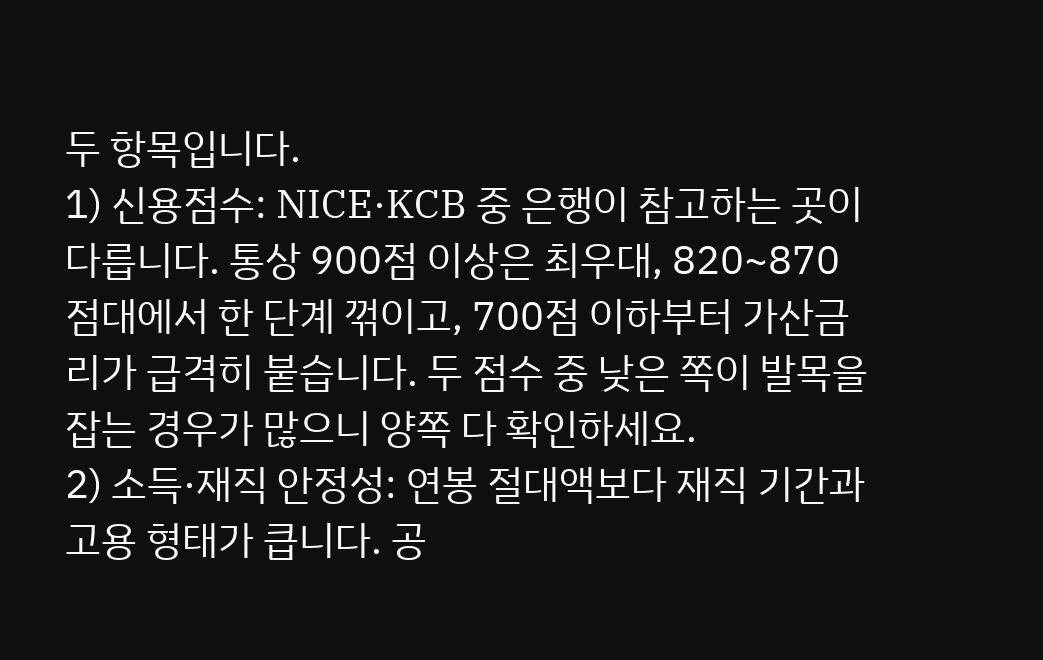두 항목입니다.
1) 신용점수: NICE·KCB 중 은행이 참고하는 곳이 다릅니다. 통상 900점 이상은 최우대, 820~870점대에서 한 단계 꺾이고, 700점 이하부터 가산금리가 급격히 붙습니다. 두 점수 중 낮은 쪽이 발목을 잡는 경우가 많으니 양쪽 다 확인하세요.
2) 소득·재직 안정성: 연봉 절대액보다 재직 기간과 고용 형태가 큽니다. 공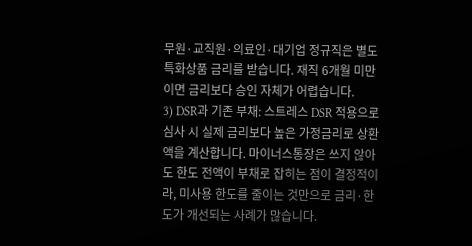무원·교직원·의료인·대기업 정규직은 별도 특화상품 금리를 받습니다. 재직 6개월 미만이면 금리보다 승인 자체가 어렵습니다.
3) DSR과 기존 부채: 스트레스 DSR 적용으로 심사 시 실제 금리보다 높은 가정금리로 상환액을 계산합니다. 마이너스통장은 쓰지 않아도 한도 전액이 부채로 잡히는 점이 결정적이라, 미사용 한도를 줄이는 것만으로 금리·한도가 개선되는 사례가 많습니다.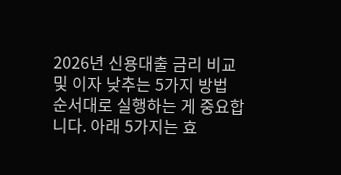2026년 신용대출 금리 비교 및 이자 낮추는 5가지 방법
순서대로 실행하는 게 중요합니다. 아래 5가지는 효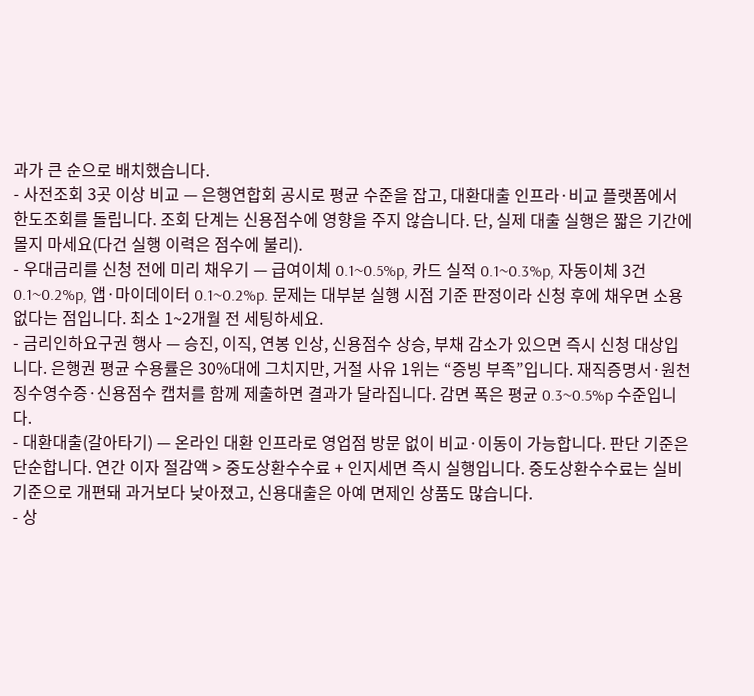과가 큰 순으로 배치했습니다.
- 사전조회 3곳 이상 비교 — 은행연합회 공시로 평균 수준을 잡고, 대환대출 인프라·비교 플랫폼에서 한도조회를 돌립니다. 조회 단계는 신용점수에 영향을 주지 않습니다. 단, 실제 대출 실행은 짧은 기간에 몰지 마세요(다건 실행 이력은 점수에 불리).
- 우대금리를 신청 전에 미리 채우기 — 급여이체 0.1~0.5%p, 카드 실적 0.1~0.3%p, 자동이체 3건 0.1~0.2%p, 앱·마이데이터 0.1~0.2%p. 문제는 대부분 실행 시점 기준 판정이라 신청 후에 채우면 소용없다는 점입니다. 최소 1~2개월 전 세팅하세요.
- 금리인하요구권 행사 — 승진, 이직, 연봉 인상, 신용점수 상승, 부채 감소가 있으면 즉시 신청 대상입니다. 은행권 평균 수용률은 30%대에 그치지만, 거절 사유 1위는 “증빙 부족”입니다. 재직증명서·원천징수영수증·신용점수 캡처를 함께 제출하면 결과가 달라집니다. 감면 폭은 평균 0.3~0.5%p 수준입니다.
- 대환대출(갈아타기) — 온라인 대환 인프라로 영업점 방문 없이 비교·이동이 가능합니다. 판단 기준은 단순합니다. 연간 이자 절감액 > 중도상환수수료 + 인지세면 즉시 실행입니다. 중도상환수수료는 실비 기준으로 개편돼 과거보다 낮아졌고, 신용대출은 아예 면제인 상품도 많습니다.
- 상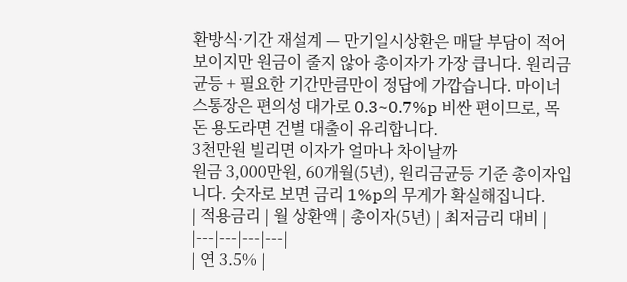환방식·기간 재설계 — 만기일시상환은 매달 부담이 적어 보이지만 원금이 줄지 않아 총이자가 가장 큽니다. 원리금균등 + 필요한 기간만큼만이 정답에 가깝습니다. 마이너스통장은 편의성 대가로 0.3~0.7%p 비싼 편이므로, 목돈 용도라면 건별 대출이 유리합니다.
3천만원 빌리면 이자가 얼마나 차이날까
원금 3,000만원, 60개월(5년), 원리금균등 기준 총이자입니다. 숫자로 보면 금리 1%p의 무게가 확실해집니다.
| 적용금리 | 월 상환액 | 총이자(5년) | 최저금리 대비 |
|---|---|---|---|
| 연 3.5% |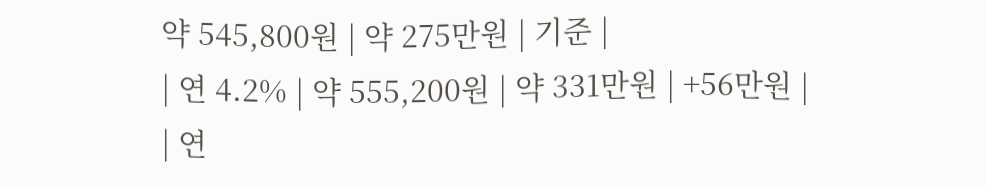약 545,800원 | 약 275만원 | 기준 |
| 연 4.2% | 약 555,200원 | 약 331만원 | +56만원 |
| 연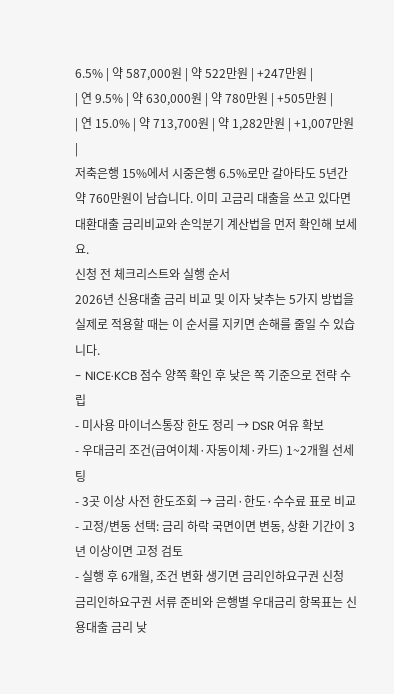6.5% | 약 587,000원 | 약 522만원 | +247만원 |
| 연 9.5% | 약 630,000원 | 약 780만원 | +505만원 |
| 연 15.0% | 약 713,700원 | 약 1,282만원 | +1,007만원 |
저축은행 15%에서 시중은행 6.5%로만 갈아타도 5년간 약 760만원이 남습니다. 이미 고금리 대출을 쓰고 있다면 대환대출 금리비교와 손익분기 계산법을 먼저 확인해 보세요.
신청 전 체크리스트와 실행 순서
2026년 신용대출 금리 비교 및 이자 낮추는 5가지 방법을 실제로 적용할 때는 이 순서를 지키면 손해를 줄일 수 있습니다.
- NICE·KCB 점수 양쪽 확인 후 낮은 쪽 기준으로 전략 수립
- 미사용 마이너스통장 한도 정리 → DSR 여유 확보
- 우대금리 조건(급여이체·자동이체·카드) 1~2개월 선세팅
- 3곳 이상 사전 한도조회 → 금리·한도·수수료 표로 비교
- 고정/변동 선택: 금리 하락 국면이면 변동, 상환 기간이 3년 이상이면 고정 검토
- 실행 후 6개월, 조건 변화 생기면 금리인하요구권 신청
금리인하요구권 서류 준비와 은행별 우대금리 항목표는 신용대출 금리 낮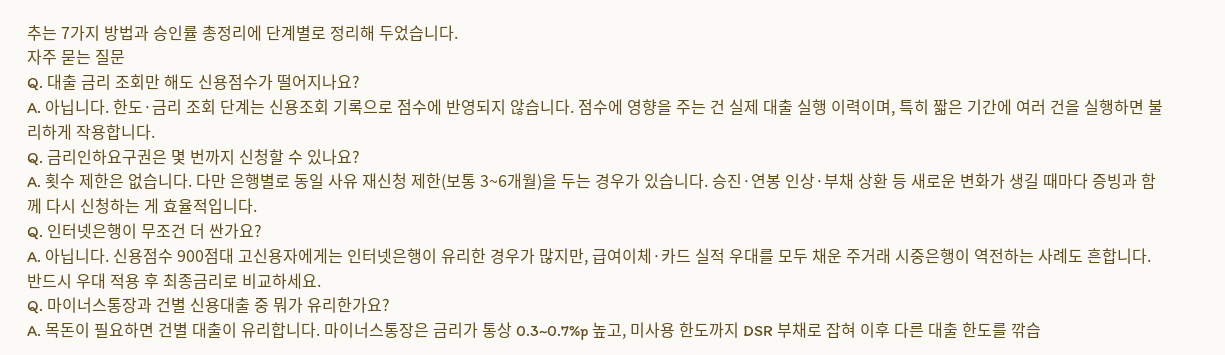추는 7가지 방법과 승인률 총정리에 단계별로 정리해 두었습니다.
자주 묻는 질문
Q. 대출 금리 조회만 해도 신용점수가 떨어지나요?
A. 아닙니다. 한도·금리 조회 단계는 신용조회 기록으로 점수에 반영되지 않습니다. 점수에 영향을 주는 건 실제 대출 실행 이력이며, 특히 짧은 기간에 여러 건을 실행하면 불리하게 작용합니다.
Q. 금리인하요구권은 몇 번까지 신청할 수 있나요?
A. 횟수 제한은 없습니다. 다만 은행별로 동일 사유 재신청 제한(보통 3~6개월)을 두는 경우가 있습니다. 승진·연봉 인상·부채 상환 등 새로운 변화가 생길 때마다 증빙과 함께 다시 신청하는 게 효율적입니다.
Q. 인터넷은행이 무조건 더 싼가요?
A. 아닙니다. 신용점수 900점대 고신용자에게는 인터넷은행이 유리한 경우가 많지만, 급여이체·카드 실적 우대를 모두 채운 주거래 시중은행이 역전하는 사례도 흔합니다. 반드시 우대 적용 후 최종금리로 비교하세요.
Q. 마이너스통장과 건별 신용대출 중 뭐가 유리한가요?
A. 목돈이 필요하면 건별 대출이 유리합니다. 마이너스통장은 금리가 통상 0.3~0.7%p 높고, 미사용 한도까지 DSR 부채로 잡혀 이후 다른 대출 한도를 깎습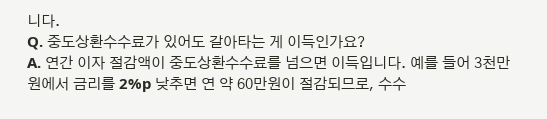니다.
Q. 중도상환수수료가 있어도 갈아타는 게 이득인가요?
A. 연간 이자 절감액이 중도상환수수료를 넘으면 이득입니다. 예를 들어 3천만원에서 금리를 2%p 낮추면 연 약 60만원이 절감되므로, 수수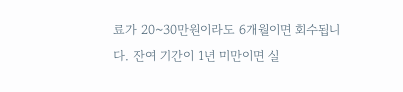료가 20~30만원이라도 6개월이면 회수됩니다. 잔여 기간이 1년 미만이면 실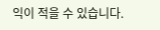익이 적을 수 있습니다.